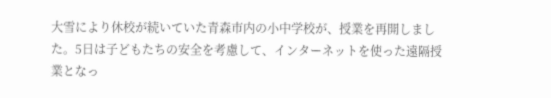大雪により休校が続いていた青森市内の小中学校が、授業を再開しました。5日は子どもたちの安全を考慮して、インターネットを使った遠隔授業となっ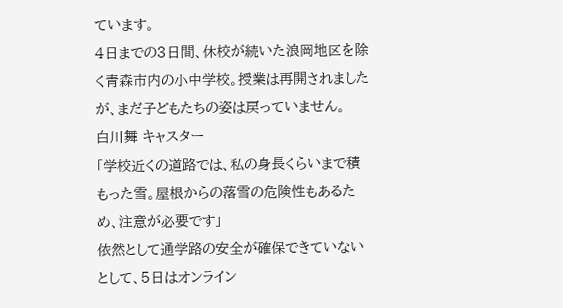ています。
4日までの3日間、休校が続いた浪岡地区を除く青森市内の小中学校。授業は再開されましたが、まだ子どもたちの姿は戻っていません。
白川舞 キャスター
「学校近くの道路では、私の身長くらいまで積もった雪。屋根からの落雪の危険性もあるため、注意が必要です」
依然として通学路の安全が確保できていないとして、5日はオンライン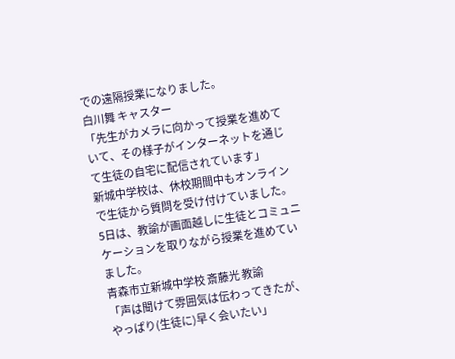での遠隔授業になりました。
白川舞 キャスター
「先生がカメラに向かって授業を進めていて、その様子がインターネットを通じて生徒の自宅に配信されています」
新城中学校は、休校期間中もオンラインで生徒から質問を受け付けていました。
5日は、教諭が画面越しに生徒とコミュニケーションを取りながら授業を進めていました。
青森市立新城中学校 斎藤光 教諭
「声は聞けて雰囲気は伝わってきたが、やっぱり(生徒に)早く会いたい」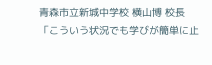青森市立新城中学校 横山博 校長
「こういう状況でも学びが簡単に止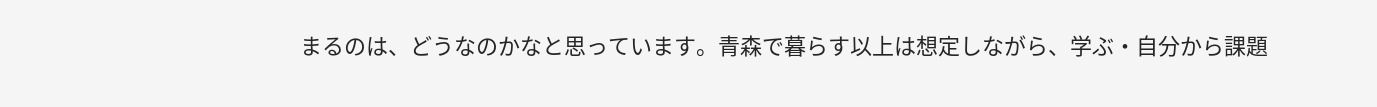まるのは、どうなのかなと思っています。青森で暮らす以上は想定しながら、学ぶ・自分から課題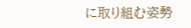に取り組む姿勢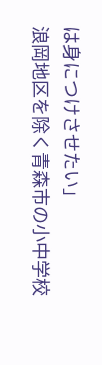は身につけさせたい」
浪岡地区を除く青森市の小中学校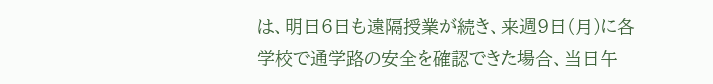は、明日6日も遠隔授業が続き、来週9日(月)に各学校で通学路の安全を確認できた場合、当日午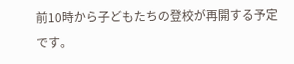前10時から子どもたちの登校が再開する予定です。